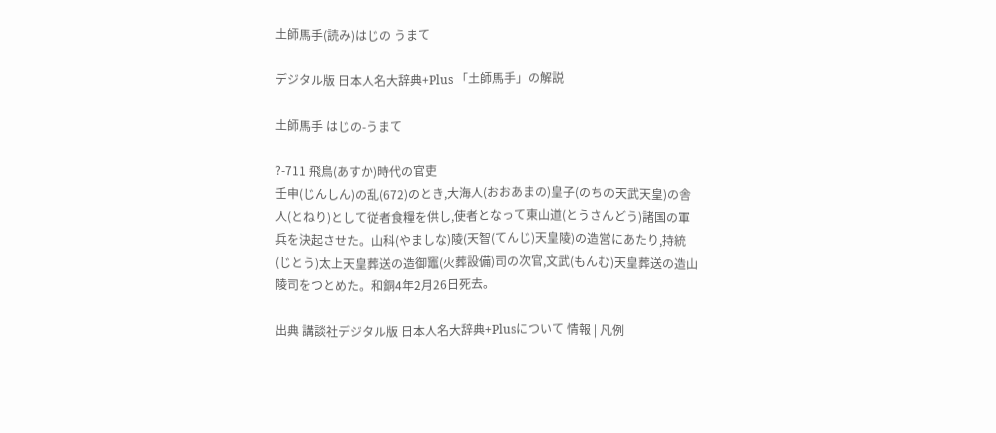土師馬手(読み)はじの うまて

デジタル版 日本人名大辞典+Plus 「土師馬手」の解説

土師馬手 はじの-うまて

?-711 飛鳥(あすか)時代の官吏
壬申(じんしん)の乱(672)のとき,大海人(おおあまの)皇子(のちの天武天皇)の舎人(とねり)として従者食糧を供し,使者となって東山道(とうさんどう)諸国の軍兵を決起させた。山科(やましな)陵(天智(てんじ)天皇陵)の造営にあたり,持統(じとう)太上天皇葬送の造御竈(火葬設備)司の次官,文武(もんむ)天皇葬送の造山陵司をつとめた。和銅4年2月26日死去。

出典 講談社デジタル版 日本人名大辞典+Plusについて 情報 | 凡例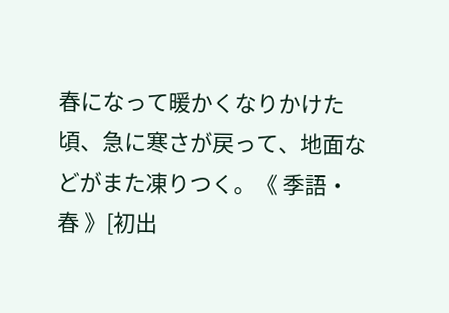春になって暖かくなりかけた頃、急に寒さが戻って、地面などがまた凍りつく。《 季語・春 》[初出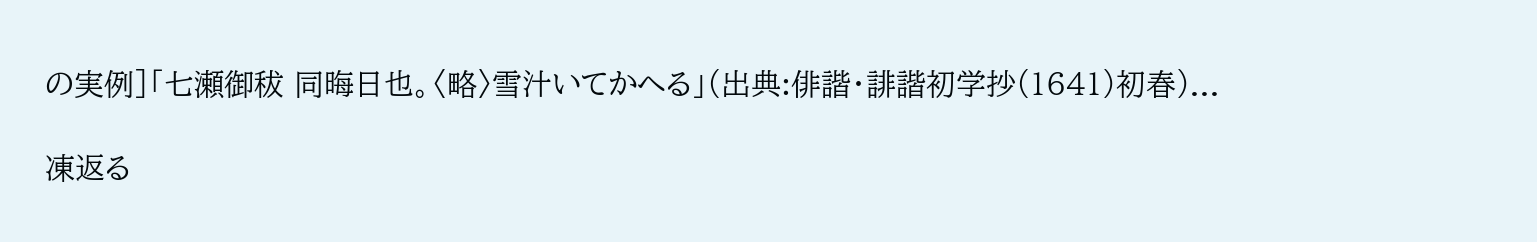の実例]「七瀬御秡 同晦日也。〈略〉雪汁いてかへる」(出典:俳諧・誹諧初学抄(1641)初春)...

凍返る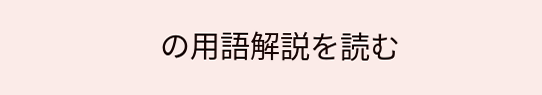の用語解説を読む